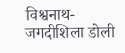विश्वनाथ-जगदीशिला डोली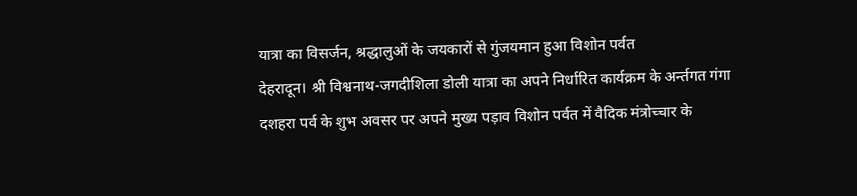यात्रा का विसर्जन, श्रद्धालुओं के जयकारों से गुंजयमान हुआ विशोन पर्वत
देहरादून। श्री विश्वनाथ-जगदीशिला डोली यात्रा का अपने निर्धारित कार्यक्रम के अर्न्तगत गंगा दशहरा पर्व के शुभ अवसर पर अपने मुख्य पड़ाव विशोन पर्वत में वैदिक मंत्रोच्चार के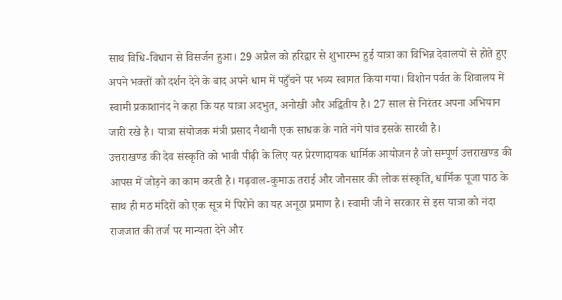साथ विधि-विधान से विसर्जन हुआ। 29 अप्रैल को हरिद्वार से शुभारम्भ हुई यात्रा का विभिन्न देवालयों से होते हुए अपने भक्तों को दर्शन देने के बाद अपने धाम में पहुँचने पर भव्य स्वागत किया गया। विशोन पर्वत के शिवालय में स्वामी प्रकाशानंद ने कहा कि यह यात्रा अदभुत, अनोखी और अद्वितीय है। 27 साल से निरंतर अपना अभियान जारी रखे है। यात्रा संयोजक मंत्री प्रसाद नैथानी एक साधक के नाते नंगे पांव इसके सारथी है।
उत्तराखण्ड की देव संस्कृति को भावी पीढ़ी के लिए यह प्रेरणादायक धार्मिक आयोजन है जो सम्पूर्ण उत्तराखण्ड की आपस में जोड़ने का काम करती है। गढ़वाल-कुमाऊ तराई और जौनसार की लोक संस्कृति, धार्मिक पूजा पाठ के साथ ही मठ मंदिरों को एक सूत्र में पिरोने का यह अनूठा प्रमाण है। स्वामी जी ने सरकार से इस यात्रा को नंदा राजजात की तर्ज पर मान्यता देने और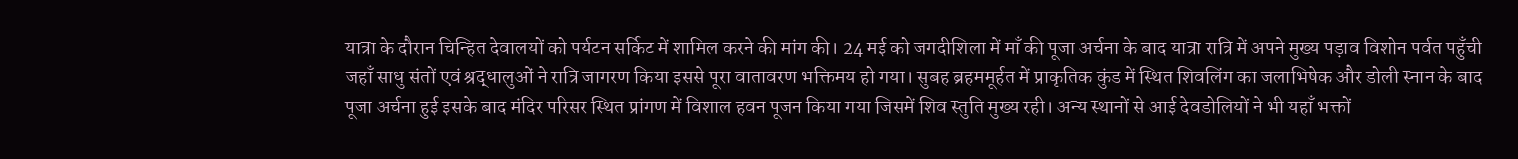यात्रा के दौरान चिन्हित देवालयों को पर्यटन सर्किट में शामिल करने की मांग की। 24 मई को जगदीशिला में माँ की पूजा अर्चना के बाद यात्रा रात्रि में अपने मुख्य पड़ाव विशोन पर्वत पहुँची जहाँ साधु संतों एवं श्रद्धालुओं ने रात्रि जागरण किया इससे पूरा वातावरण भक्तिमय हो गया। सुबह ब्रहममूर्हत में प्राकृतिक कुंड में स्थित शिवलिंग का जलाभिषेक और डोली स्नान के बाद पूजा अर्चना हुई इसके बाद मंदिर परिसर स्थित प्रांगण में विशाल हवन पूजन किया गया जिसमें शिव स्तुति मुख्य रही। अन्य स्थानों से आई देवडोलियों ने भी यहाँ भक्तों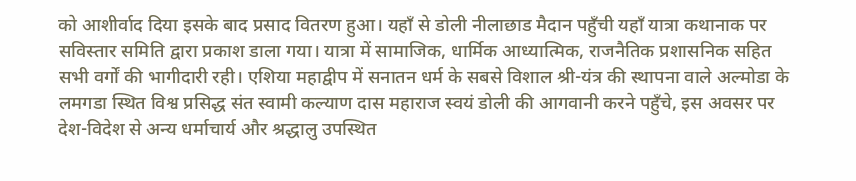को आशीर्वाद दिया इसके बाद प्रसाद वितरण हुआ। यहाँ से डोली नीलाछाड मैदान पहुँची यहाँ यात्रा कथानाक पर सविस्तार समिति द्वारा प्रकाश डाला गया। यात्रा में सामाजिक, धार्मिक आध्यात्मिक, राजनैतिक प्रशासनिक सहित सभी वर्गों की भागीदारी रही। एशिया महाद्वीप में सनातन धर्म के सबसे विशाल श्री-यंत्र की स्थापना वाले अल्मोडा के लमगडा स्थित विश्व प्रसिद्ध संत स्वामी कल्याण दास महाराज स्वयं डोली की आगवानी करने पहुँचे, इस अवसर पर देश-विदेश से अन्य धर्माचार्य और श्रद्धालु उपस्थित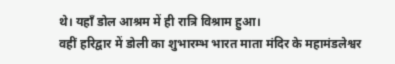थे। यहाँ डोल आश्रम में ही रात्रि विश्राम हुआ।
वहीं हरिद्वार में डोली का शुभारम्भ भारत माता मंदिर के महामंडलेश्वर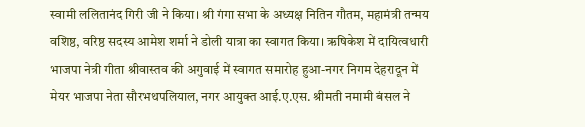स्वामी ललितानंद गिरी जी ने किया। श्री गंगा सभा के अध्यक्ष नितिन गौतम, महामंत्री तन्मय वशिष्ठ, वरिष्ठ सदस्य आमेश शर्मा ने डोली यात्रा का स्वागत किया। ऋषिकेश में दायित्वधारी भाजपा नेत्री गीता श्रीवास्तव की अगुवाई में स्वागत समारोह हुआ-नगर निगम देहरादून में मेयर भाजपा नेता सौरभथपलियाल, नगर आयुक्त आई.ए.एस. श्रीमती नमामी बंसल ने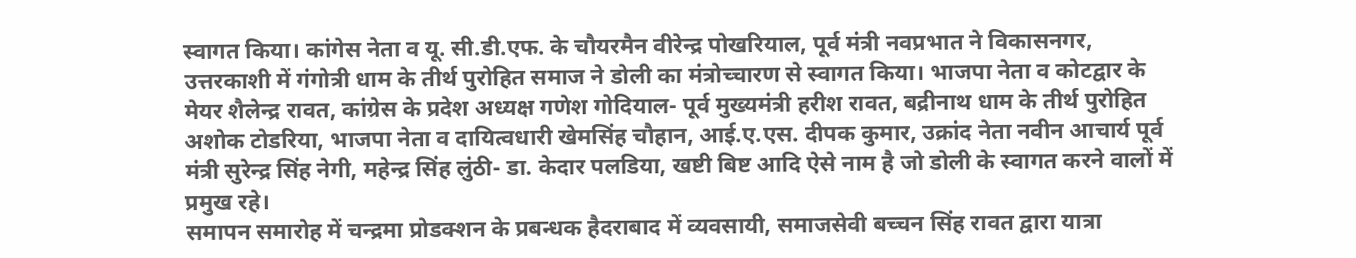स्वागत किया। कांगेस नेता व यू. सी.डी.एफ. के चौयरमैन वीरेन्द्र पोखरियाल, पूर्व मंत्री नवप्रभात ने विकासनगर, उत्तरकाशी में गंगोत्री धाम के तीर्थ पुरोहित समाज ने डोली का मंत्रोच्चारण से स्वागत किया। भाजपा नेता व कोटद्वार के मेयर शैलेन्द्र रावत, कांग्रेस के प्रदेश अध्यक्ष गणेश गोदियाल- पूर्व मुख्यमंत्री हरीश रावत, बद्रीनाथ धाम के तीर्थ पुरोहित अशोक टोडरिया, भाजपा नेता व दायित्वधारी खेमसिंह चौहान, आई.ए.एस. दीपक कुमार, उक्रांद नेता नवीन आचार्य पूर्व मंत्री सुरेन्द्र सिंह नेगी, महेन्द्र सिंह लुंठी- डा. केदार पलडिया, खष्टी बिष्ट आदि ऐसे नाम है जो डोली के स्वागत करने वालों में प्रमुख रहे।
समापन समारोह में चन्द्रमा प्रोडक्शन के प्रबन्धक हैदराबाद में व्यवसायी, समाजसेवी बच्चन सिंह रावत द्वारा यात्रा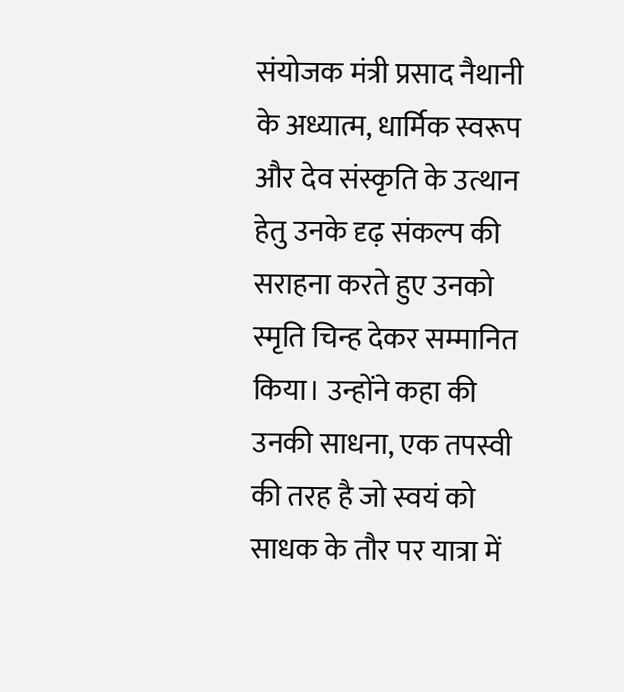संयोजक मंत्री प्रसाद नैथानी के अध्यात्म, धार्मिक स्वरूप और देव संस्कृति के उत्थान हेतु उनके दृढ़ संकल्प की सराहना करते हुए उनको स्मृति चिन्ह देकर सम्मानित किया। उन्होंने कहा की उनकी साधना, एक तपस्वी की तरह है जो स्वयं को साधक के तौर पर यात्रा में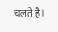चलते है।